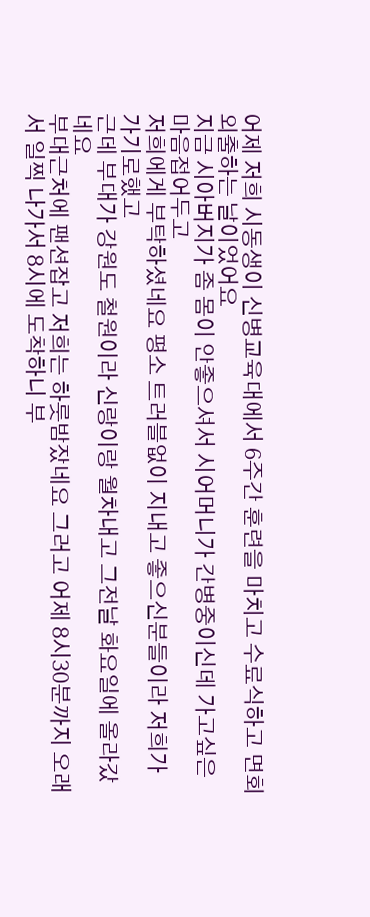어제 저희 시동생이 신병교육대에서 6주간 훈련을 마치고 수료식하고 면회외출하는 날이었어요
지금 시아버지가 좀 몸이 안좋으셔서 시어머니가 간병중이신데 가고싶은 마음접어두고
저희에게 부탁하셨네요 평소 트러블없이 지내고 좋으신분들이라 저희가 가기로했고
근데 부대가 강원도 철원이라 신랑이랑 월차내고 그전날 화요일에 올라갔네요
부대근처에 팬션잡고 저희는 하룻밤잤네요 그러고 어제 8시30분까지 오래서 일찍 나가서 8시에 도착하니 부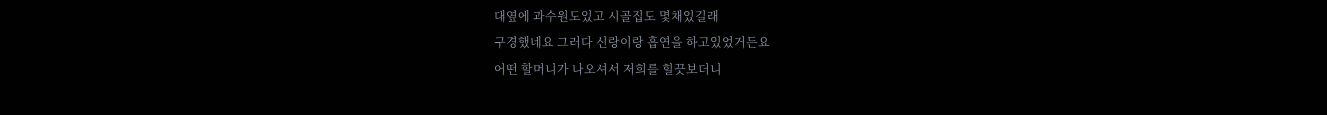대옆에 과수원도있고 시골집도 몇채있길래
구경했네요 그러다 신랑이랑 흡연을 하고있었거든요
어떤 할머니가 나오셔서 저희를 힐끗보더니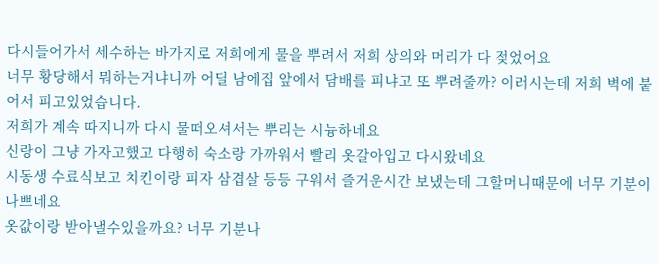다시들어가서 세수하는 바가지로 저희에게 물을 뿌려서 저희 상의와 머리가 다 젖었어요
너무 황당해서 뭐하는거냐니까 어딜 남에집 앞에서 담배를 피냐고 또 뿌려줄까? 이러시는데 저희 벽에 붙어서 피고있었습니다.
저희가 계속 따지니까 다시 물떠오셔서는 뿌리는 시늉하네요
신랑이 그냥 가자고했고 다행히 숙소랑 가까워서 빨리 옷갈아입고 다시왔네요
시동생 수료식보고 치킨이랑 피자 삼겹살 등등 구워서 즐거운시간 보냈는데 그할머니때문에 너무 기분이 나쁘네요
옷값이랑 받아낼수있을까요? 너무 기분나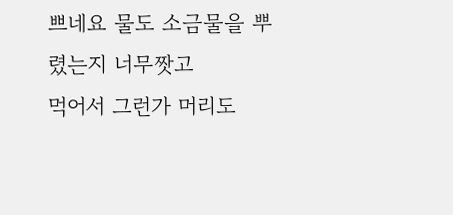쁘네요 물도 소금물을 뿌렸는지 너무짯고
먹어서 그런가 머리도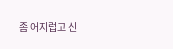좀 어지럽고 신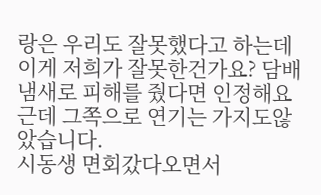랑은 우리도 잘못했다고 하는데
이게 저희가 잘못한건가요? 담배냄새로 피해를 줬다면 인정해요 근데 그쪽으로 연기는 가지도않았습니다.
시동생 면회갔다오면서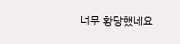너무 황당했네요